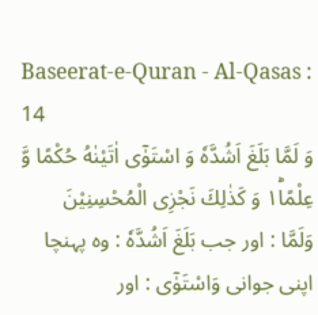Baseerat-e-Quran - Al-Qasas : 14
وَ لَمَّا بَلَغَ اَشُدَّهٗ وَ اسْتَوٰۤى اٰتَیْنٰهُ حُكْمًا وَّ عِلْمًا١ؕ وَ كَذٰلِكَ نَجْزِی الْمُحْسِنِیْنَ
وَلَمَّا : اور جب بَلَغَ اَشُدَّهٗ : وہ پہنچا اپنی جوانی وَاسْتَوٰٓى : اور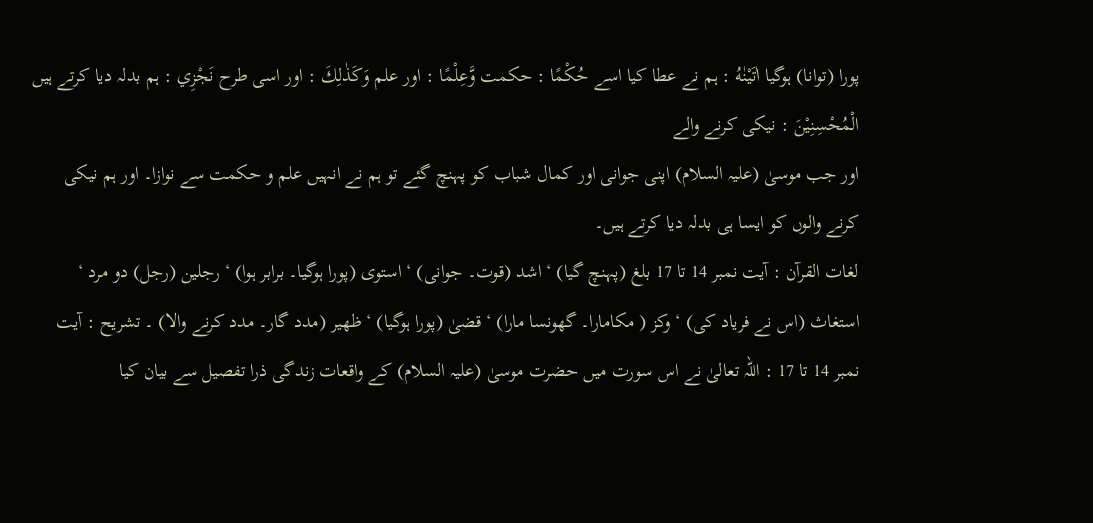پورا (توانا) ہوگیا اٰتَيْنٰهُ : ہم نے عطا کیا اسے حُكْمًا : حکمت وَّعِلْمًا : اور علم وَكَذٰلِكَ : اور اسی طرح نَجْزِي : ہم بدلہ دیا کرتے ہیں الْمُحْسِنِيْنَ : نیکی کرنے والے
اور جب موسیٰ (علیہ السلام) اپنی جوانی اور کمال شباب کو پہنچ گئے تو ہم نے انہیں علم و حکمت سے نوازا۔ اور ہم نیکی کرنے والوں کو ایسا ہی بدلہ دیا کرتے ہیں۔
لغات القرآن : آیت نمبر 14 تا 17 بلغ (پہنچ گیا) ‘ اشد (قوت۔ جوانی) ‘ استوی (پورا ہوگیا۔ برابر ہوا) ‘ رجلین (رجل) دو مرد ‘ استغاث (اس نے فریاد کی) ‘ وکز ( مکامارا۔ گھونسا مارا) ‘ قضیٰ (پورا ہوگیا) ‘ ظھیر (مدد گار۔ مدد کرنے والا) ۔ تشریح : آیت نمبر 14 تا 17 : اللہ تعالیٰ نے اس سورت میں حضرت موسیٰ (علیہ السلام) کے واقعات زندگی ذرا تفصیل سے بیان کیا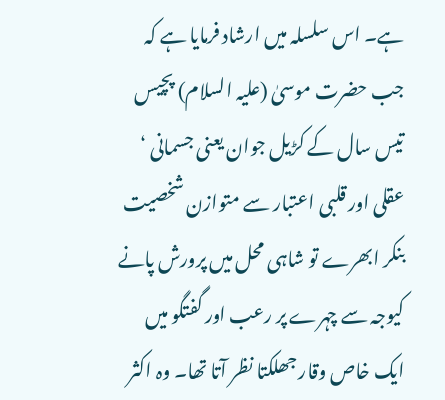ہے۔ اس سلسلہ میں ارشاد فرمایا ہے کہ جب حضرت موسیٰ (علیہ السلام) پچیس تیس سال کے کڑیل جوان یعنی جسمانی ‘ عقلی اور قلبی اعتبار سے متوازن شخصیت بنکر ابھرے تو شاہی محل میں پرورش پانے کیوجہ سے چہرے پر رعب اور گفتگو میں ایک خاص وقار جھلکتا نظر آتا تھا۔ وہ اکثر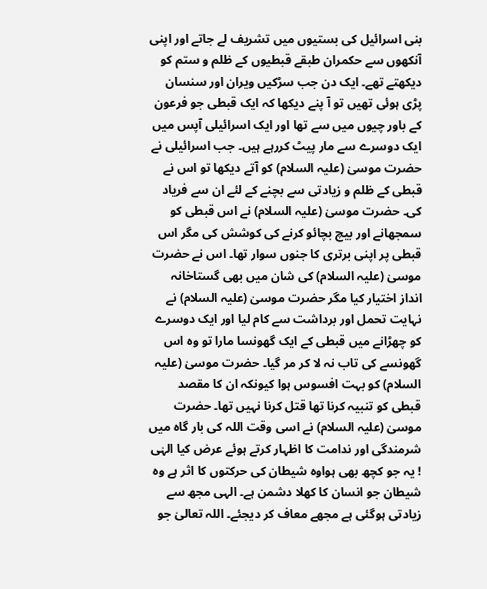بنی اسرائیل کی بستیوں میں تشریف لے جاتے اور اپنی آنکھوں سے حکمران طبقے قبطیوں کے ظلم و ستم کو دیکھتے تھے۔ ایک دن جب سڑکیں ویران اور سنسان پڑی ہوئی تھیں تو آ پنے دیکھا کہ ایک قبطی جو فرعون کے باور چیوں میں سے تھا اور ایک اسرائیلی آپس میں ایک دوسرے سے مار پیٹ کررہے ہیں۔ جب اسرائیلی نے حضرت موسیٰ (علیہ السلام) کو آتے دیکھا تو اس نے قبطی کے ظلم و زیادتی سے بچنے کے لئے ان سے فریاد کی۔ حضرت موسیٰ (علیہ السلام) نے اس قبطی کو سمجھانے اور بیچ بچائو کرنے کی کوشش کی مگر اس قبطی پر اپنی برتری کا جنوں سوار تھا۔ اس نے حضرت موسیٰ (علیہ السلام) کی شان میں بھی گستاخانہ انداز اختیار کیا مگر حضرت موسیٰ (علیہ السلام) نے نہایت تحمل اور برداشت سے کام لیا اور ایک دوسرے کو چھڑانے میں قبطی کے ایک گھونسا مارا تو وہ اس گھونسے کی تاب نہ لا کر مر گیا۔ حضرت موسیٰ (علیہ السلام) کو بہت افسوس ہوا کیونکہ ان کا مقصد قبطی کو تنبیہ کرنا تھا قتل کرنا نہیں تھا۔ حضرت موسیٰ (علیہ السلام) نے اسی وقت اللہ کی بار گاہ میں شرمندگی اور ندامت کا اظہار کرتے ہوئے عرض کیا الہٰی ! یہ جو کچھ بھی ہواوہ شیطان کی حرکتوں کا اثر ہے وہ شیطان جو انسان کا کھلا دشمن ہے۔ الہی مجھ سے زیادتی ہوگئی ہے مجھے معاف کر دیجئے۔ اللہ تعالیٰ جو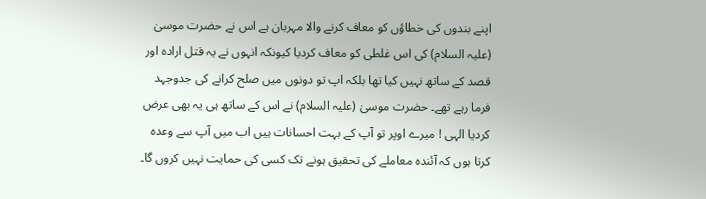اپنے بندوں کی خطاؤں کو معاف کرنے والا مہربان ہے اس نے حضرت موسیٰ (علیہ السلام) کی اس غلطی کو معاف کردیا کیونکہ انہوں نے یہ قتل ارادہ اور قصد کے ساتھ نہیں کیا تھا بلکہ اپ تو دونوں میں صلح کرانے کی جدوجہد فرما رہے تھے۔ حضرت موسیٰ (علیہ السلام) نے اس کے ساتھ ہی یہ بھی عرض کردیا الہی ! میرے اوپر تو آپ کے بہت احسانات ہیں اب میں آپ سے وعدہ کرتا ہوں کہ آئندہ معاملے کی تحقیق ہونے تک کسی کی حمایت نہیں کروں گا۔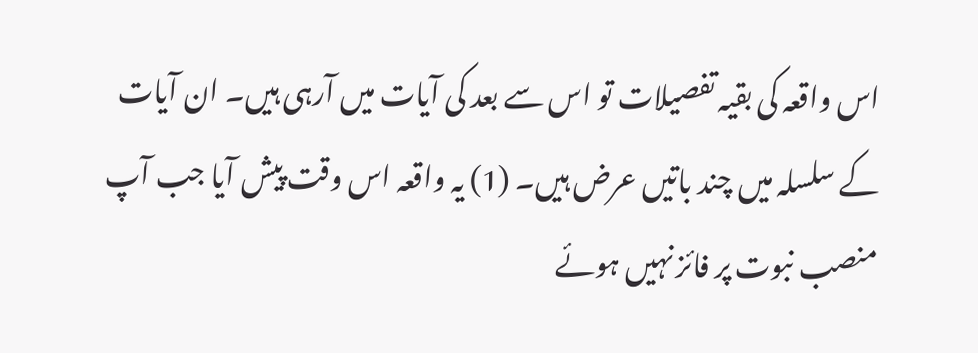اس واقعہ کی بقیہ تفصیلات تو اس سے بعد کی آیات میں آرہی ہیں۔ ان آیات کے سلسلہ میں چند باتیں عرض ہیں۔ (1) یہ واقعہ اس وقت پیش آیا جب آپ منصب نبوت پر فائز نہیں ہوئے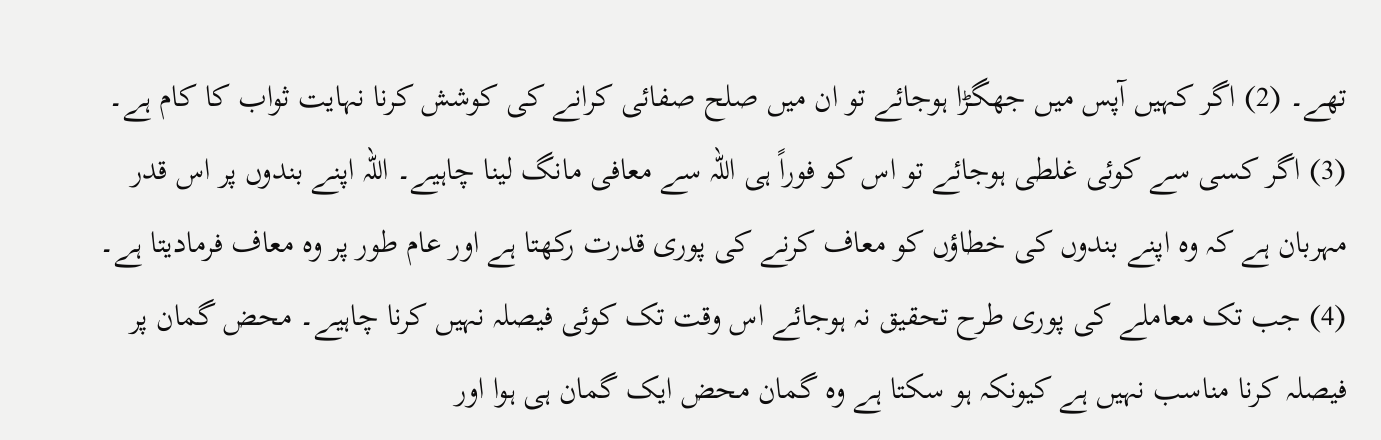تھے۔ (2) اگر کہیں آپس میں جھگڑا ہوجائے تو ان میں صلح صفائی کرانے کی کوشش کرنا نہایت ثواب کا کام ہے۔ (3) اگر کسی سے کوئی غلطی ہوجائے تو اس کو فوراً ہی اللہ سے معافی مانگ لینا چاہیے۔ اللہ اپنے بندوں پر اس قدر مہربان ہے کہ وہ اپنے بندوں کی خطاؤں کو معاف کرنے کی پوری قدرت رکھتا ہے اور عام طور پر وہ معاف فرمادیتا ہے۔ (4) جب تک معاملے کی پوری طرح تحقیق نہ ہوجائے اس وقت تک کوئی فیصلہ نہیں کرنا چاہیے۔ محض گمان پر فیصلہ کرنا مناسب نہیں ہے کیونکہ ہو سکتا ہے وہ گمان محض ایک گمان ہی ہوا اور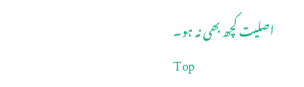اصلیت کچھ بھی نہ ہو۔
Top